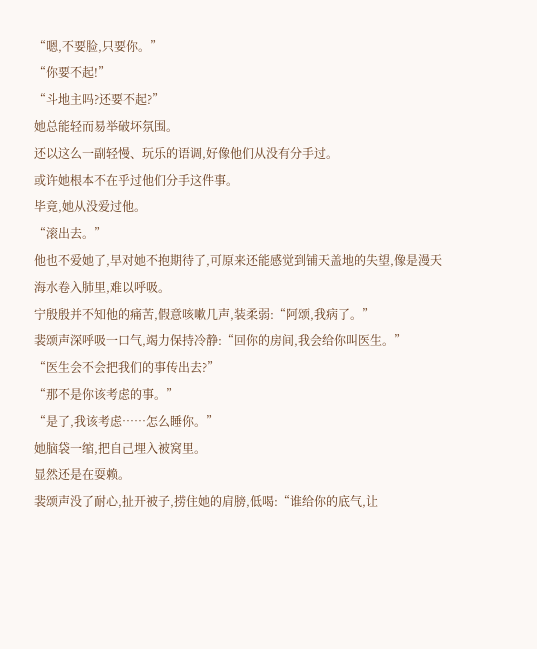“嗯,不要脸,只要你。”
“你要不起!”
“斗地主吗?还要不起?”
她总能轻而易举破坏氛围。
还以这么一副轻慢、玩乐的语调,好像他们从没有分手过。
或许她根本不在乎过他们分手这件事。
毕竟,她从没爱过他。
“滚出去。”
他也不爱她了,早对她不抱期待了,可原来还能感觉到铺天盖地的失望,像是漫天海水卷入肺里,难以呼吸。
宁殷殷并不知他的痛苦,假意咳嗽几声,装柔弱:“阿颂,我病了。”
裴颂声深呼吸一口气,竭力保持冷静:“回你的房间,我会给你叫医生。”
“医生会不会把我们的事传出去?”
“那不是你该考虑的事。”
“是了,我该考虑……怎么睡你。”
她脑袋一缩,把自己埋入被窝里。
显然还是在耍赖。
裴颂声没了耐心,扯开被子,捞住她的肩膀,低喝:“谁给你的底气,让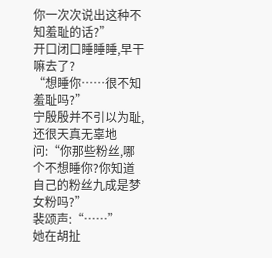你一次次说出这种不知羞耻的话?”
开口闭口睡睡睡,早干嘛去了?
“想睡你……很不知羞耻吗?”
宁殷殷并不引以为耻,还很天真无辜地问:“你那些粉丝,哪个不想睡你?你知道自己的粉丝九成是梦女粉吗?”
裴颂声:“……”
她在胡扯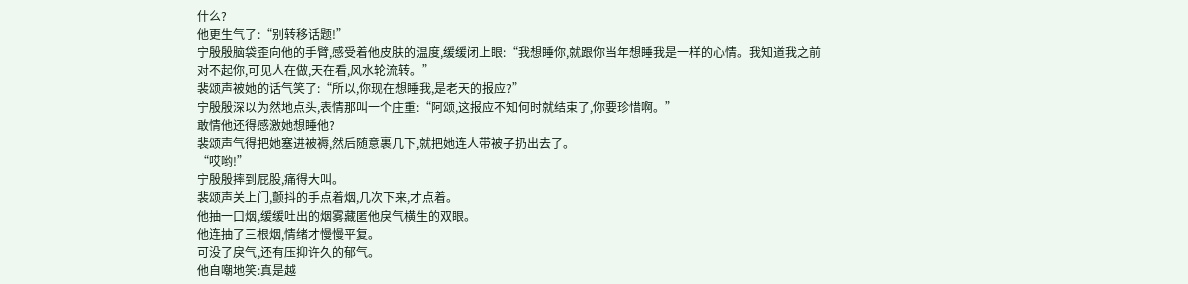什么?
他更生气了:“别转移话题!”
宁殷殷脑袋歪向他的手臂,感受着他皮肤的温度,缓缓闭上眼:“我想睡你,就跟你当年想睡我是一样的心情。我知道我之前对不起你,可见人在做,天在看,风水轮流转。”
裴颂声被她的话气笑了:“所以,你现在想睡我,是老天的报应?”
宁殷殷深以为然地点头,表情那叫一个庄重:“阿颂,这报应不知何时就结束了,你要珍惜啊。”
敢情他还得感激她想睡他?
裴颂声气得把她塞进被褥,然后随意裹几下,就把她连人带被子扔出去了。
“哎哟!”
宁殷殷摔到屁股,痛得大叫。
裴颂声关上门,颤抖的手点着烟,几次下来,才点着。
他抽一口烟,缓缓吐出的烟雾藏匿他戾气横生的双眼。
他连抽了三根烟,情绪才慢慢平复。
可没了戾气,还有压抑许久的郁气。
他自嘲地笑:真是越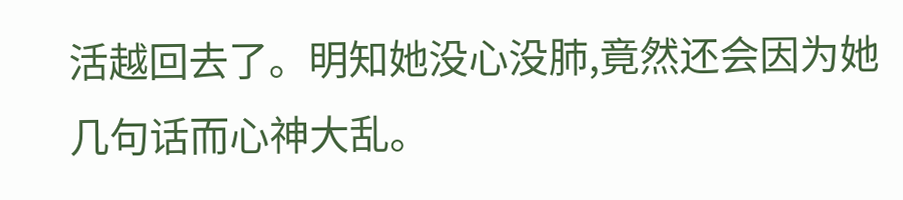活越回去了。明知她没心没肺,竟然还会因为她几句话而心神大乱。